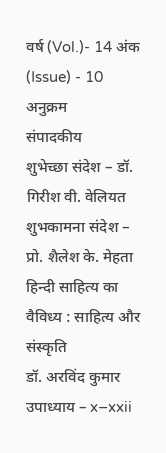वर्ष (Vol.)- 14 अंक (Issue) - 10
अनुक्रम
संपादकीय
शुभेच्छा संदेश – डॉ. गिरीश वी. वेलियत
शुभकामना संदेश – प्रो. शैलेश के. मेहता
हिन्दी साहित्य का वैविध्य : साहित्य और संस्कृति
डॉ. अरविंद कुमार उपाध्याय – x–xxii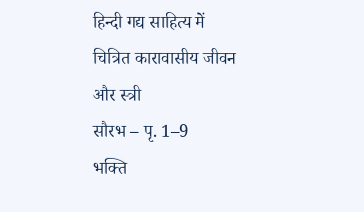हिन्दी गद्य साहित्य में चित्रित कारावासीय जीवन और स्त्री
सौरभ – पृ. 1–9
भक्ति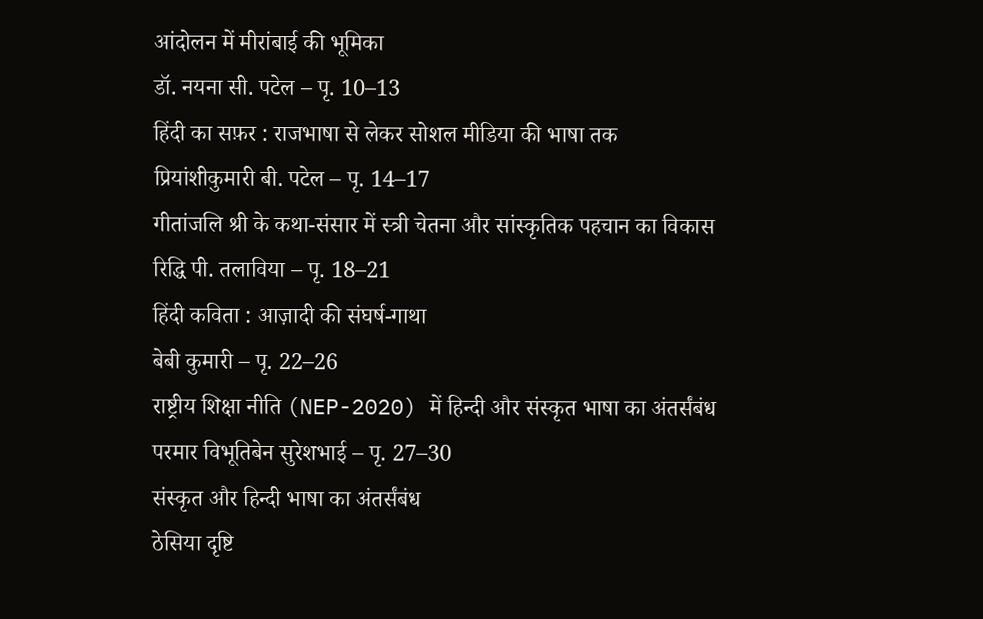आंदोलन में मीरांबाई की भूमिका
डॉ. नयना सी. पटेल – पृ. 10–13
हिंदी का सफ़र : राजभाषा से लेकर सोशल मीडिया की भाषा तक
प्रियांशीकुमारी बी. पटेल – पृ. 14–17
गीतांजलि श्री के कथा-संसार में स्त्री चेतना और सांस्कृतिक पहचान का विकास
रिद्धि पी. तलाविया – पृ. 18–21
हिंदी कविता : आज़ादी की संघर्ष-गाथा
बेबी कुमारी – पृ. 22–26
राष्ट्रीय शिक्षा नीति (NEP-2020) में हिन्दी और संस्कृत भाषा का अंतर्संबंध
परमार विभूतिबेन सुरेशभाई – पृ. 27–30
संस्कृत और हिन्दी भाषा का अंतर्संबंध
ठेसिया दृष्टि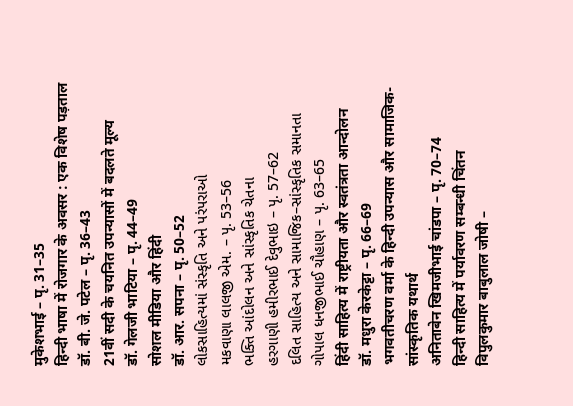मुकेशभाई – पृ. 31–35
हिन्दी भाषा में रोजगार के अवसर : एक विशेष पड़ताल
डॉ. बी. जे. पटेल – पृ. 36–43
21वीं सदी के चयनित उपन्यासों में बदलते मूल्य
डॉ. गेलजी भाटिया – पृ. 44–49
सोशल मीडिया और हिंदी
डॉ. आर. सपना – पृ. 50–52
લોકસાહિત્યમાં સંસ્કૃતિ અને પરંપરાઓ
મકવાણા લાલજી એમ. – પૃ. 53–56
ભક્તિ આંદોલન અને સાંસ્કૃતિક ચેતના
હરગાણી હમીરભાઈ દેવુભાઇ – પૃ. 57–62
દલિત સાહિત્ય અને સામાજિક–સાંસ્કૃતિક સમાનતા
ગોપાલ ધનજીભાઈ ચૌહાણ – પૃ. 63–65
हिंदी साहित्य में राष्ट्रीयता और स्वतंत्रता आन्दोलन
डॉ. मधुरा केरकेट्टा – पृ. 66–69
भगवतीचरण वर्मा के हिन्दी उपन्यास और सामाजिक-सांस्कृतिक यथार्थ
अनिताबेन खिमजीभाई चांडपा – पृ. 70–74
हिन्दी साहित्य में पर्यावरण सम्बन्धी चिंतन
विपुलकुमार बाबुलाल जोषी –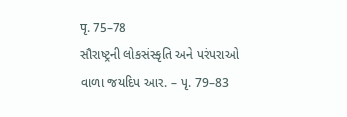पृ. 75–78
સૌરાષ્ટ્રની લોકસંસ્કૃતિ અને પરંપરાઓ
વાળા જયદિપ આર. – પૃ. 79–83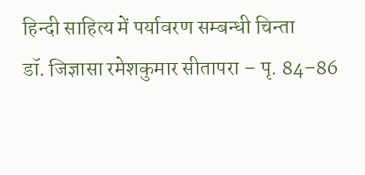हिन्दी साहित्य में पर्यावरण सम्बन्धी चिन्ता
डॉ. जिज्ञासा रमेशकुमार सीतापरा – पृ. 84–86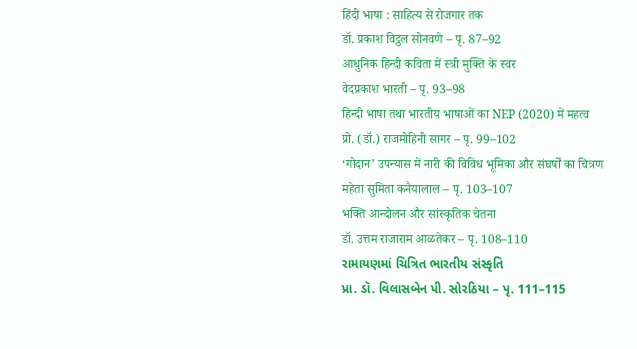हिंदी भाषा : साहित्य से रोजगार तक
डॉ. प्रकाश विट्ठल सोनवणे – पृ. 87–92
आधुनिक हिन्दी कविता में स्त्री मुक्ति के स्वर
वेदप्रकाश भारती – पृ. 93–98
हिन्दी भाषा तथा भारतीय भाषाओं का NEP (2020) में महत्व
प्रो. (डॉ.) राजमोहिनी सागर – पृ. 99–102
‘गोदान’ उपन्यास में नारी की विविध भूमिका और संघर्षों का चित्रण
महेता सुमिता कनैयालाल – पृ. 103–107
भक्ति आन्दोलन और सांस्कृतिक चेतना
डॉ. उत्तम राजाराम आळतेकर – पृ. 108–110
રામાયણમાં ચિત્રિત ભારતીય સંસ્કૃતિ
પ્રા. ડૉ. વિલાસબેન પી. સોરઠિયા – પૃ. 111–115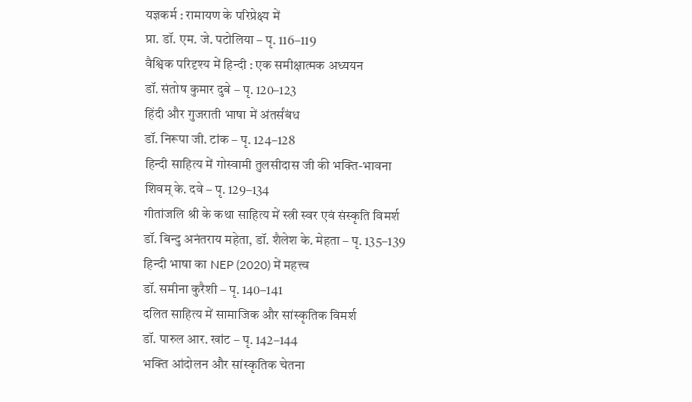यज्ञकर्म : रामायण के परिप्रेक्ष्य में
प्रा. डॉ. एम. जे. पटोलिया – पृ. 116–119
वैश्विक परिदृश्य में हिन्दी : एक समीक्षात्मक अध्ययन
डॉ. संतोष कुमार दुबे – पृ. 120–123
हिंदी और गुजराती भाषा में अंतर्संबंध
डॉ. निरूपा जी. टांक – पृ. 124–128
हिन्दी साहित्य में गोस्वामी तुलसीदास जी की भक्ति-भावना
शिवम् के. दवे – पृ. 129–134
गीतांजलि श्री के कथा साहित्य में स्त्री स्वर एवं संस्कृति विमर्श
डॉ. बिन्दु अनंतराय महेता, डॉ. शैलेश के. मेहता – पृ. 135–139
हिन्दी भाषा का NEP (2020) में महत्त्व
डॉ. समीना कुरैशी – पृ. 140–141
दलित साहित्य में सामाजिक और सांस्कृतिक विमर्श
डॉ. पारुल आर. खांट – पृ. 142–144
भक्ति आंदोलन और सांस्कृतिक चेतना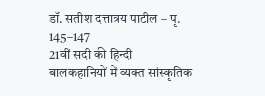डॉ. सतीश दत्तात्रय पाटील – पृ. 145–147
21वीं सदी की हिन्दी बालकहानियों में व्यक्त सांस्कृतिक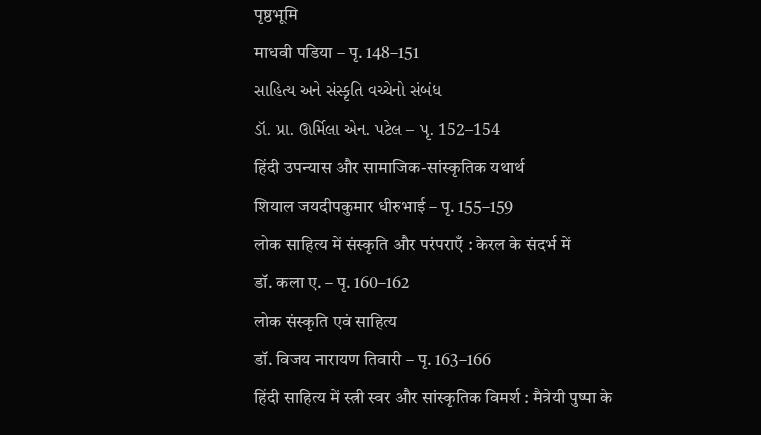पृष्ठभूमि
माधवी पडिया – पृ. 148–151
સાહિત્ય અને સંસ્કૃતિ વચ્ચેનો સંબંધ
ડૉ. પ્રા. ઊર્મિલા એન. પટેલ – પૃ. 152–154
हिंदी उपन्यास और सामाजिक-सांस्कृतिक यथार्थ
शियाल जयदीपकुमार धीरुभाई – पृ. 155–159
लोक साहित्य में संस्कृति और परंपराएँ : केरल के संदर्भ में
डॉ. कला ए. – पृ. 160–162
लोक संस्कृति एवं साहित्य
डॉ. विजय नारायण तिवारी – पृ. 163–166
हिंदी साहित्य में स्त्री स्वर और सांस्कृतिक विमर्श : मैत्रेयी पुष्पा के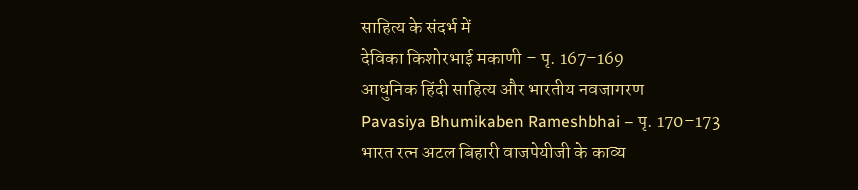साहित्य के संदर्भ में
देविका किशोरभाई मकाणी – पृ. 167–169
आधुनिक हिंदी साहित्य और भारतीय नवजागरण
Pavasiya Bhumikaben Rameshbhai – पृ. 170–173
भारत रत्न अटल बिहारी वाजपेयीजी के काव्य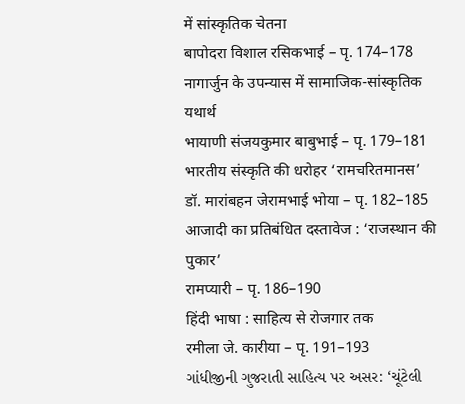में सांस्कृतिक चेतना
बापोदरा विशाल रसिकभाई – पृ. 174–178
नागार्जुन के उपन्यास में सामाजिक-सांस्कृतिक यथार्थ
भायाणी संजयकुमार बाबुभाई – पृ. 179–181
भारतीय संस्कृति की धरोहर ‘रामचरितमानस’
डॉ. मारांबहन जेरामभाई भोया – पृ. 182–185
आजादी का प्रतिबंधित दस्तावेज : ‘राजस्थान की पुकार’
रामप्यारी – पृ. 186–190
हिंदी भाषा : साहित्य से रोजगार तक
रमीला जे. कारीया – पृ. 191–193
ગાંધીજીની ગુજરાતી સાહિત્ય પર અસર: ‘ચૂંટેલી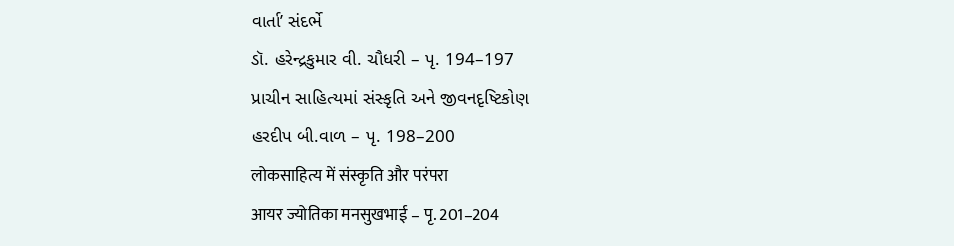વાર્તા’ સંદર્ભે
ડૉ. હરેન્દ્રકુમાર વી. ચૌધરી – પૃ. 194–197
પ્રાચીન સાહિત્યમાં સંસ્કૃતિ અને જીવનદૃષ્ટિકોણ
હરદીપ બી.વાળ – પૃ. 198–200
लोकसाहित्य में संस्कृति और परंपरा
आयर ज्योतिका मनसुखभाई – पृ. 201–204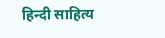हिन्दी साहित्य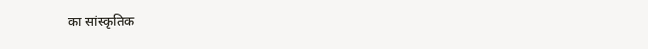का सांस्कृतिक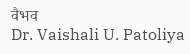वैभव
Dr. Vaishali U. Patoliya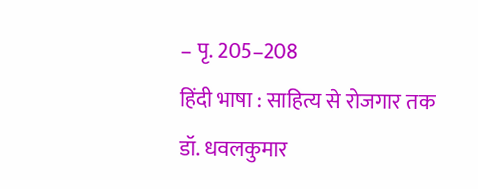– पृ. 205–208
हिंदी भाषा : साहित्य से रोजगार तक
डॉ. धवलकुमार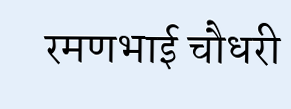रमणभाई चौधरी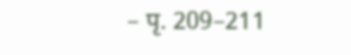– पृ. 209–211